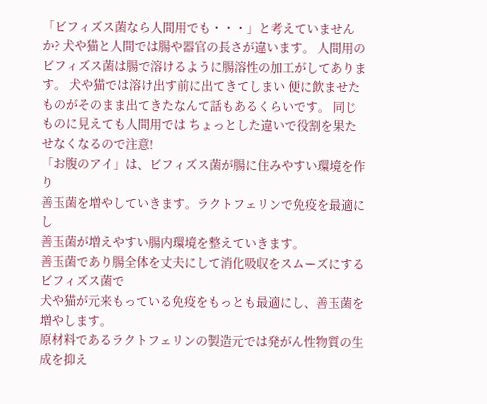「ビフィズス菌なら人間用でも・・・」と考えていませんか? 犬や猫と人間では腸や器官の長さが違います。 人間用のビフィズス菌は腸で溶けるように腸溶性の加工がしてあります。 犬や猫では溶け出す前に出てきてしまい 便に飲ませたものがそのまま出てきたなんて話もあるくらいです。 同じものに見えても人間用では ちょっとした違いで役割を果たせなくなるので注意!
「お腹のアイ」は、ビフィズス菌が腸に住みやすい環境を作り
善玉菌を増やしていきます。ラクトフェリンで免疫を最適にし
善玉菌が増えやすい腸内環境を整えていきます。
善玉菌であり腸全体を丈夫にして消化吸収をスムーズにするビフィズス菌で
犬や猫が元来もっている免疫をもっとも最適にし、善玉菌を増やします。
原材料であるラクトフェリンの製造元では発がん性物質の生成を抑え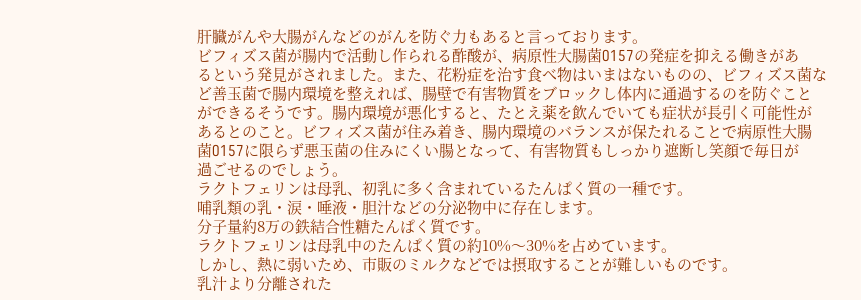肝臓がんや大腸がんなどのがんを防ぐ力もあると言っております。
ビフィズス菌が腸内で活動し作られる酢酸が、病原性大腸菌O157の発症を抑える働きがあ
るという発見がされました。また、花粉症を治す食べ物はいまはないものの、ビフィズス菌な
ど善玉菌で腸内環境を整えれば、腸壁で有害物質をブロックし体内に通過するのを防ぐこと
ができるそうです。腸内環境が悪化すると、たとえ薬を飲んでいても症状が長引く可能性が
あるとのこと。ビフィズス菌が住み着き、腸内環境のバランスが保たれることで病原性大腸
菌O157に限らず悪玉菌の住みにくい腸となって、有害物質もしっかり遮断し笑顔で毎日が
過ごせるのでしょう。
ラクトフェリンは母乳、初乳に多く含まれているたんぱく質の一種です。
哺乳類の乳・涙・唾液・胆汁などの分泌物中に存在します。
分子量約8万の鉄結合性糖たんぱく質です。
ラクトフェリンは母乳中のたんぱく質の約10%〜30%を占めています。
しかし、熱に弱いため、市販のミルクなどでは摂取することが難しいものです。
乳汁より分離された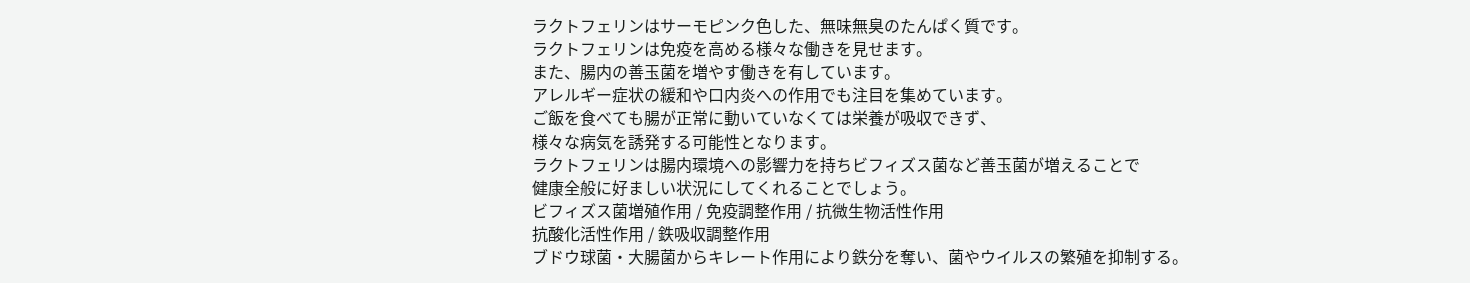ラクトフェリンはサーモピンク色した、無味無臭のたんぱく質です。
ラクトフェリンは免疫を高める様々な働きを見せます。
また、腸内の善玉菌を増やす働きを有しています。
アレルギー症状の緩和や口内炎への作用でも注目を集めています。
ご飯を食べても腸が正常に動いていなくては栄養が吸収できず、
様々な病気を誘発する可能性となります。
ラクトフェリンは腸内環境への影響力を持ちビフィズス菌など善玉菌が増えることで
健康全般に好ましい状況にしてくれることでしょう。
ビフィズス菌増殖作用 / 免疫調整作用 / 抗微生物活性作用
抗酸化活性作用 / 鉄吸収調整作用
ブドウ球菌・大腸菌からキレート作用により鉄分を奪い、菌やウイルスの繁殖を抑制する。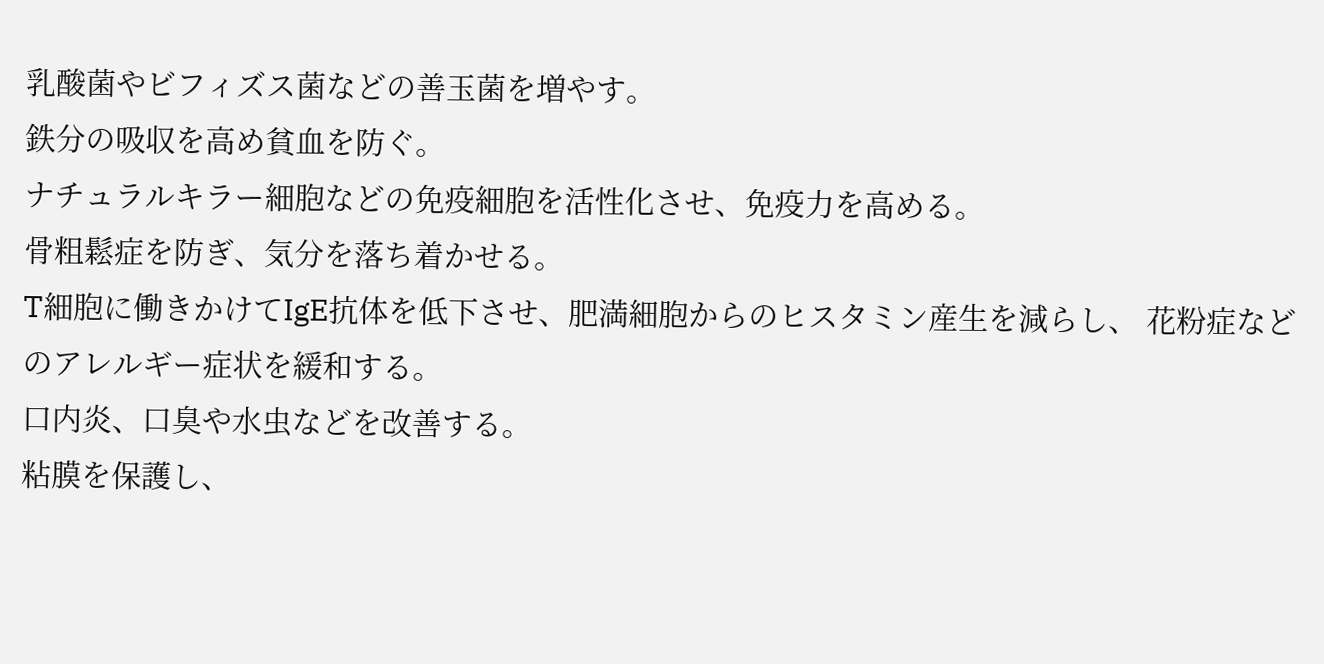乳酸菌やビフィズス菌などの善玉菌を増やす。
鉄分の吸収を高め貧血を防ぐ。
ナチュラルキラー細胞などの免疫細胞を活性化させ、免疫力を高める。
骨粗鬆症を防ぎ、気分を落ち着かせる。
T細胞に働きかけてIgE抗体を低下させ、肥満細胞からのヒスタミン産生を減らし、 花粉症などのアレルギー症状を緩和する。
口内炎、口臭や水虫などを改善する。
粘膜を保護し、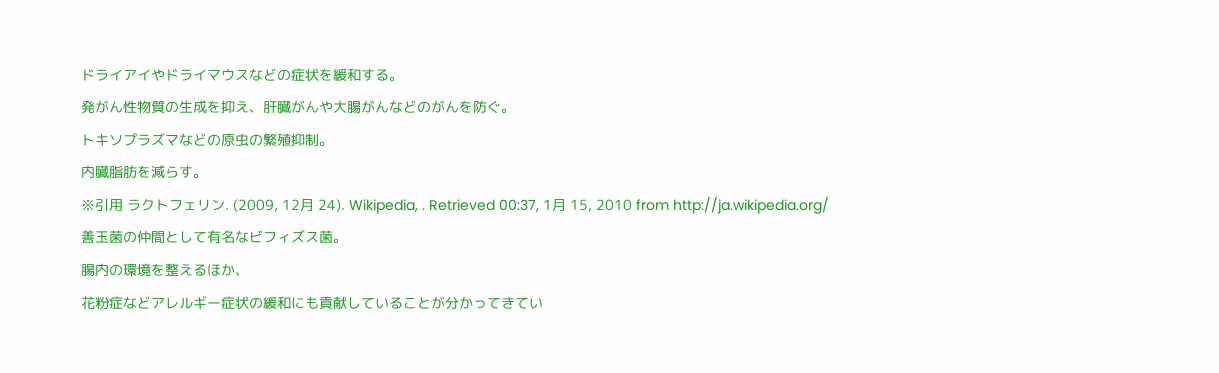ドライアイやドライマウスなどの症状を緩和する。
発がん性物質の生成を抑え、肝臓がんや大腸がんなどのがんを防ぐ。
トキソプラズマなどの原虫の繁殖抑制。
内臓脂肪を減らす。
※引用 ラクトフェリン. (2009, 12月 24). Wikipedia, . Retrieved 00:37, 1月 15, 2010 from http://ja.wikipedia.org/
善玉菌の仲間として有名なビフィズス菌。
腸内の環境を整えるほか、
花粉症などアレルギー症状の緩和にも貢献していることが分かってきてい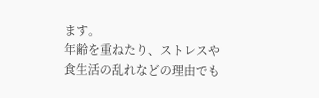ます。
年齢を重ねたり、ストレスや食生活の乱れなどの理由でも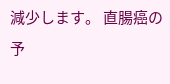減少します。 直腸癌の予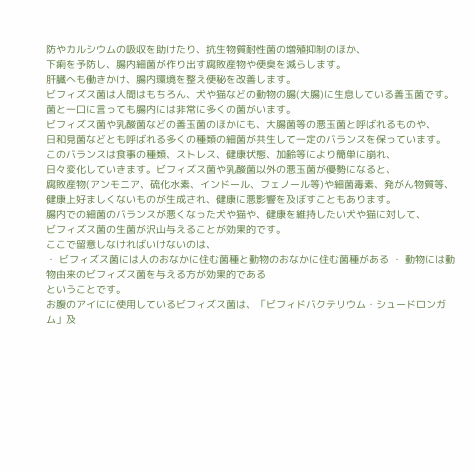防やカルシウムの吸収を助けたり、抗生物質耐性菌の増殖抑制のほか、
下痢を予防し、腸内細菌が作り出す腐敗産物や便臭を減らします。
肝臓へも働きかけ、腸内環境を整え便秘を改善します。
ビフィズス菌は人間はもちろん、犬や猫などの動物の腸(大腸)に生息している善玉菌です。
菌と一口に言っても腸内には非常に多くの菌がいます。
ビフィズス菌や乳酸菌などの善玉菌のほかにも、大腸菌等の悪玉菌と呼ばれるものや、
日和見菌などとも呼ばれる多くの種類の細菌が共生して一定のバランスを保っています。
このバランスは食事の種類、ストレス、健康状態、加齢等により簡単に崩れ、
日々変化していきます。ビフィズス菌や乳酸菌以外の悪玉菌が優勢になると、
腐敗産物(アンモニア、硫化水素、インドール、フェノール等)や細菌毒素、発がん物質等、
健康上好ましくないものが生成され、健康に悪影響を及ぼすこともあります。
腸内での細菌のバランスが悪くなった犬や猫や、健康を維持したい犬や猫に対して、
ビフィズス菌の生菌が沢山与えることが効果的です。
ここで留意しなければいけないのは、
・ ビフィズス菌には人のおなかに住む菌種と動物のおなかに住む菌種がある ・ 動物には動物由来のビフィズス菌を与える方が効果的である
ということです。
お腹のアイにに使用しているビフィズス菌は、「ビフィドバクテリウム・シュードロンガム」及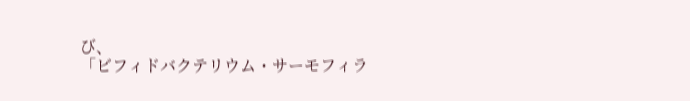び、
「ビフィドバクテリウム・サーモフィラ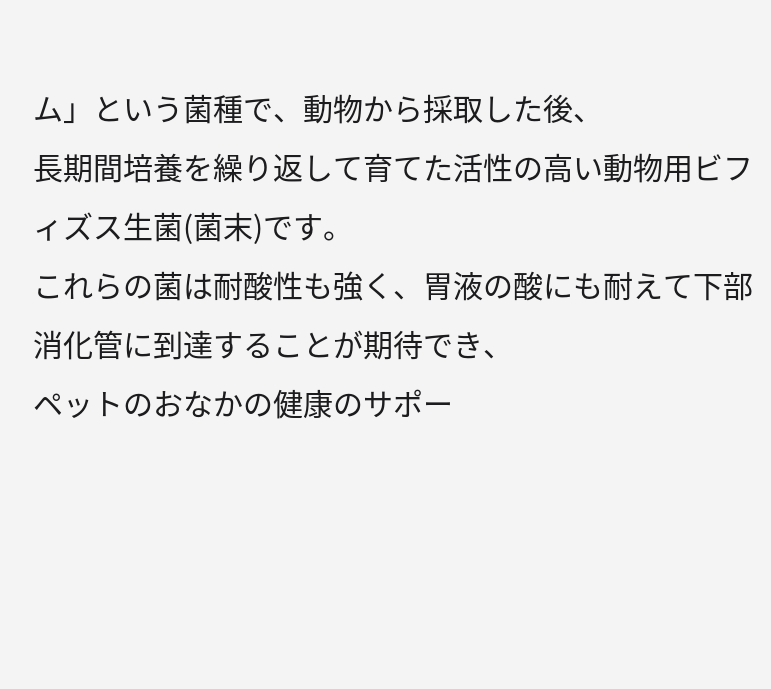ム」という菌種で、動物から採取した後、
長期間培養を繰り返して育てた活性の高い動物用ビフィズス生菌(菌末)です。
これらの菌は耐酸性も強く、胃液の酸にも耐えて下部消化管に到達することが期待でき、
ペットのおなかの健康のサポー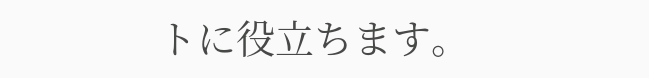トに役立ちます。